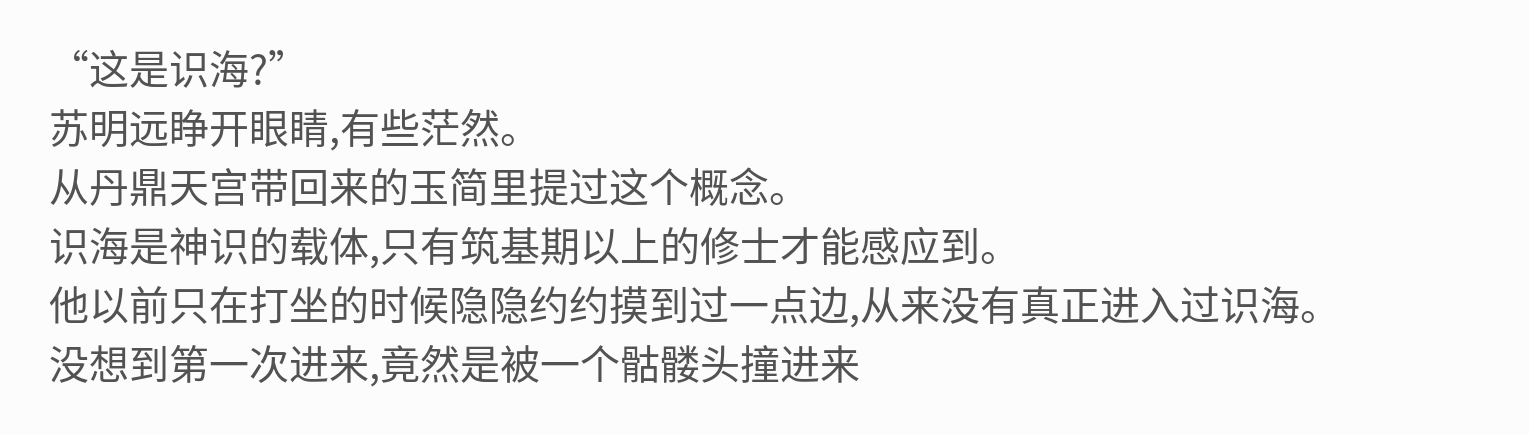“这是识海?”
苏明远睁开眼睛,有些茫然。
从丹鼎天宫带回来的玉简里提过这个概念。
识海是神识的载体,只有筑基期以上的修士才能感应到。
他以前只在打坐的时候隐隐约约摸到过一点边,从来没有真正进入过识海。
没想到第一次进来,竟然是被一个骷髅头撞进来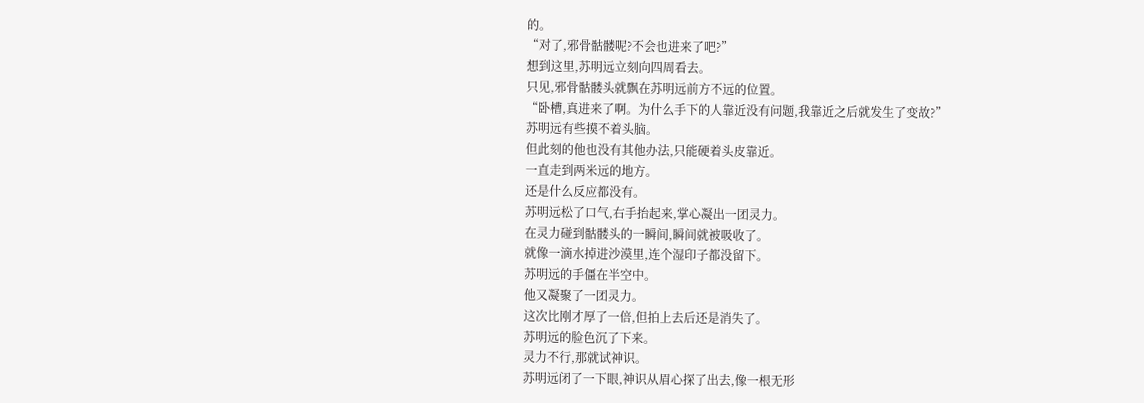的。
“对了,邪骨骷髅呢?不会也进来了吧?”
想到这里,苏明远立刻向四周看去。
只见,邪骨骷髅头就飘在苏明远前方不远的位置。
“卧槽,真进来了啊。为什么手下的人靠近没有问题,我靠近之后就发生了变故?”
苏明远有些摸不着头脑。
但此刻的他也没有其他办法,只能硬着头皮靠近。
一直走到两米远的地方。
还是什么反应都没有。
苏明远松了口气,右手抬起来,掌心凝出一团灵力。
在灵力碰到骷髅头的一瞬间,瞬间就被吸收了。
就像一滴水掉进沙漠里,连个湿印子都没留下。
苏明远的手僵在半空中。
他又凝聚了一团灵力。
这次比刚才厚了一倍,但拍上去后还是消失了。
苏明远的脸色沉了下来。
灵力不行,那就试神识。
苏明远闭了一下眼,神识从眉心探了出去,像一根无形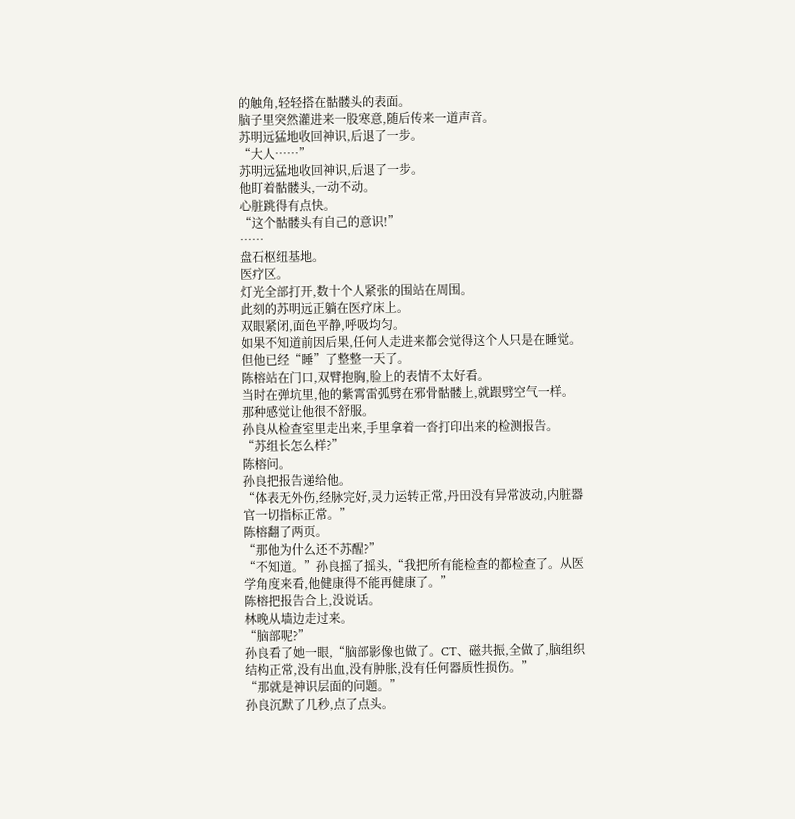的触角,轻轻搭在骷髅头的表面。
脑子里突然灌进来一股寒意,随后传来一道声音。
苏明远猛地收回神识,后退了一步。
“大人……”
苏明远猛地收回神识,后退了一步。
他盯着骷髅头,一动不动。
心脏跳得有点快。
“这个骷髅头有自己的意识!”
……
盘石枢纽基地。
医疗区。
灯光全部打开,数十个人紧张的围站在周围。
此刻的苏明远正躺在医疗床上。
双眼紧闭,面色平静,呼吸均匀。
如果不知道前因后果,任何人走进来都会觉得这个人只是在睡觉。
但他已经“睡”了整整一天了。
陈榕站在门口,双臂抱胸,脸上的表情不太好看。
当时在弹坑里,他的紫霄雷弧劈在邪骨骷髅上,就跟劈空气一样。
那种感觉让他很不舒服。
孙良从检查室里走出来,手里拿着一沓打印出来的检测报告。
“苏组长怎么样?”
陈榕问。
孙良把报告递给他。
“体表无外伤,经脉完好,灵力运转正常,丹田没有异常波动,内脏器官一切指标正常。”
陈榕翻了两页。
“那他为什么还不苏醒?”
“不知道。”孙良摇了摇头,“我把所有能检查的都检查了。从医学角度来看,他健康得不能再健康了。”
陈榕把报告合上,没说话。
林晚从墙边走过来。
“脑部呢?”
孙良看了她一眼,“脑部影像也做了。CT、磁共振,全做了,脑组织结构正常,没有出血,没有肿胀,没有任何器质性损伤。”
“那就是神识层面的问题。”
孙良沉默了几秒,点了点头。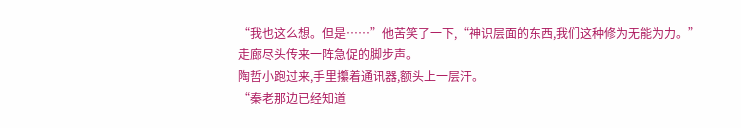“我也这么想。但是……”他苦笑了一下,“神识层面的东西,我们这种修为无能为力。”
走廊尽头传来一阵急促的脚步声。
陶哲小跑过来,手里攥着通讯器,额头上一层汗。
“秦老那边已经知道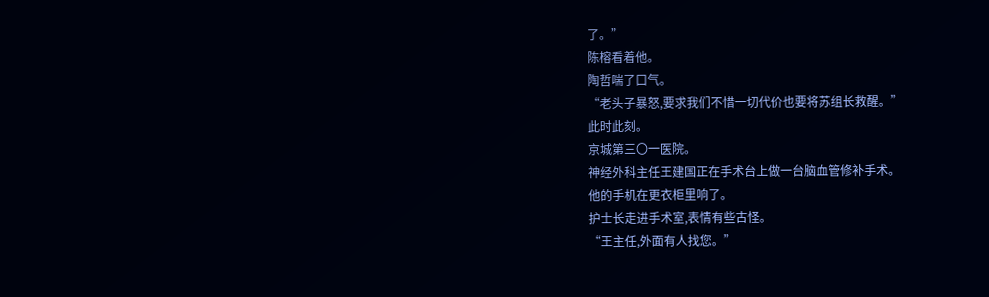了。”
陈榕看着他。
陶哲喘了口气。
“老头子暴怒,要求我们不惜一切代价也要将苏组长救醒。”
此时此刻。
京城第三〇一医院。
神经外科主任王建国正在手术台上做一台脑血管修补手术。
他的手机在更衣柜里响了。
护士长走进手术室,表情有些古怪。
“王主任,外面有人找您。”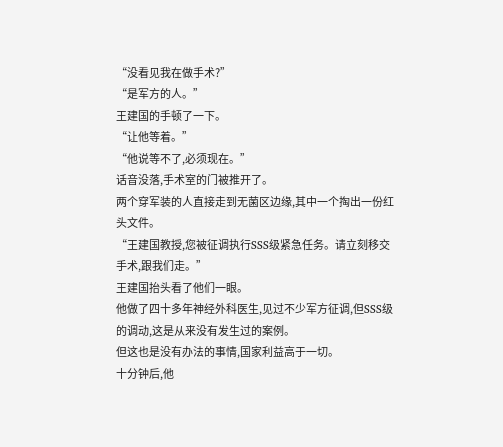“没看见我在做手术?”
“是军方的人。”
王建国的手顿了一下。
“让他等着。”
“他说等不了,必须现在。”
话音没落,手术室的门被推开了。
两个穿军装的人直接走到无菌区边缘,其中一个掏出一份红头文件。
“王建国教授,您被征调执行SSS级紧急任务。请立刻移交手术,跟我们走。”
王建国抬头看了他们一眼。
他做了四十多年神经外科医生,见过不少军方征调,但SSS级的调动,这是从来没有发生过的案例。
但这也是没有办法的事情,国家利益高于一切。
十分钟后,他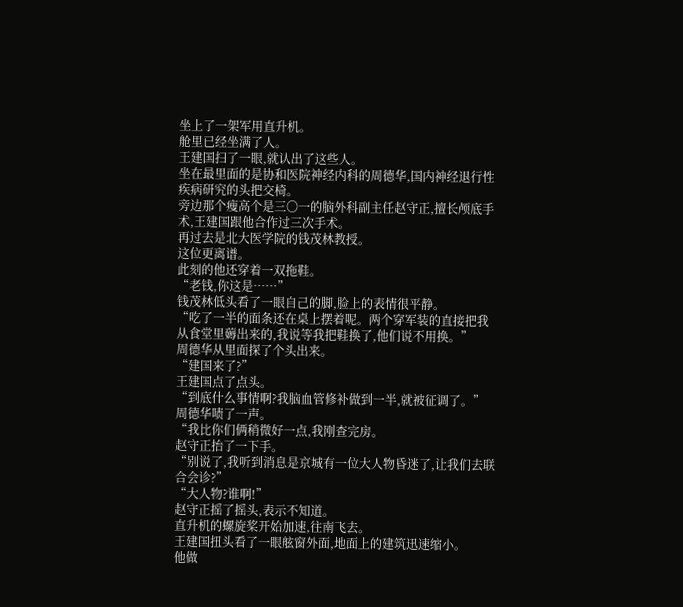坐上了一架军用直升机。
舱里已经坐满了人。
王建国扫了一眼,就认出了这些人。
坐在最里面的是协和医院神经内科的周德华,国内神经退行性疾病研究的头把交椅。
旁边那个瘦高个是三〇一的脑外科副主任赵守正,擅长颅底手术,王建国跟他合作过三次手术。
再过去是北大医学院的钱茂林教授。
这位更离谱。
此刻的他还穿着一双拖鞋。
“老钱,你这是……”
钱茂林低头看了一眼自己的脚,脸上的表情很平静。
“吃了一半的面条还在桌上摆着呢。两个穿军装的直接把我从食堂里薅出来的,我说等我把鞋换了,他们说不用换。”
周德华从里面探了个头出来。
“建国来了?”
王建国点了点头。
“到底什么事情啊?我脑血管修补做到一半,就被征调了。”
周德华啧了一声。
“我比你们俩稍微好一点,我刚查完房。
赵守正抬了一下手。
“别说了,我听到消息是京城有一位大人物昏迷了,让我们去联合会诊?”
“大人物?谁啊!”
赵守正摇了摇头,表示不知道。
直升机的螺旋桨开始加速,往南飞去。
王建国扭头看了一眼舷窗外面,地面上的建筑迅速缩小。
他做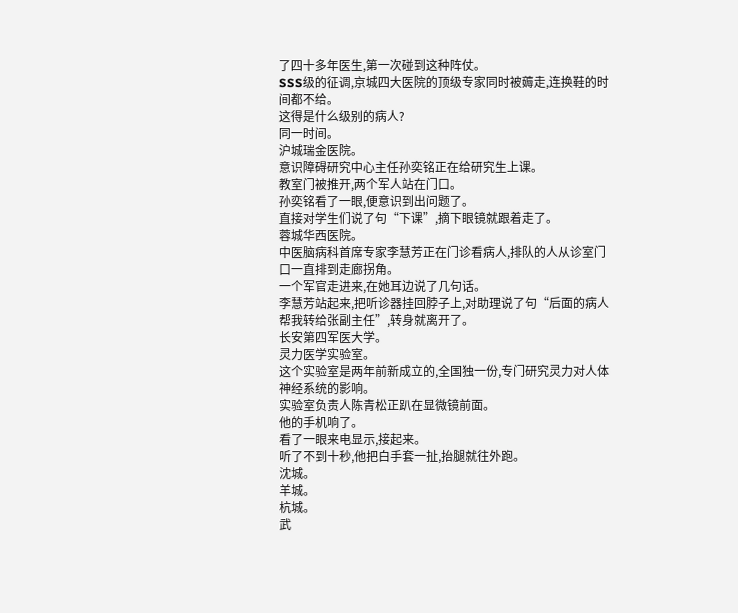了四十多年医生,第一次碰到这种阵仗。
SSS级的征调,京城四大医院的顶级专家同时被薅走,连换鞋的时间都不给。
这得是什么级别的病人?
同一时间。
沪城瑞金医院。
意识障碍研究中心主任孙奕铭正在给研究生上课。
教室门被推开,两个军人站在门口。
孙奕铭看了一眼,便意识到出问题了。
直接对学生们说了句“下课”,摘下眼镜就跟着走了。
蓉城华西医院。
中医脑病科首席专家李慧芳正在门诊看病人,排队的人从诊室门口一直排到走廊拐角。
一个军官走进来,在她耳边说了几句话。
李慧芳站起来,把听诊器挂回脖子上,对助理说了句“后面的病人帮我转给张副主任”,转身就离开了。
长安第四军医大学。
灵力医学实验室。
这个实验室是两年前新成立的,全国独一份,专门研究灵力对人体神经系统的影响。
实验室负责人陈青松正趴在显微镜前面。
他的手机响了。
看了一眼来电显示,接起来。
听了不到十秒,他把白手套一扯,抬腿就往外跑。
沈城。
羊城。
杭城。
武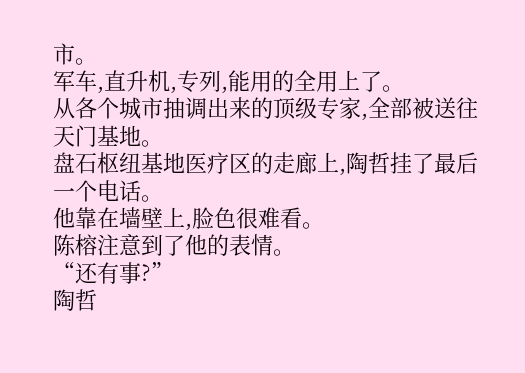市。
军车,直升机,专列,能用的全用上了。
从各个城市抽调出来的顶级专家,全部被送往天门基地。
盘石枢纽基地医疗区的走廊上,陶哲挂了最后一个电话。
他靠在墙壁上,脸色很难看。
陈榕注意到了他的表情。
“还有事?”
陶哲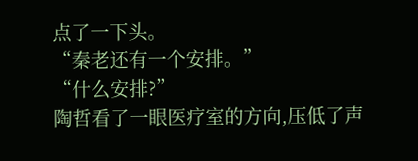点了一下头。
“秦老还有一个安排。”
“什么安排?”
陶哲看了一眼医疗室的方向,压低了声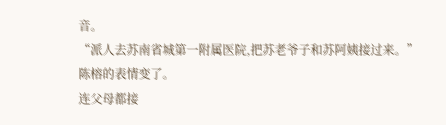音。
“派人去苏南省城第一附属医院,把苏老爷子和苏阿姨接过来。”
陈榕的表情变了。
连父母都接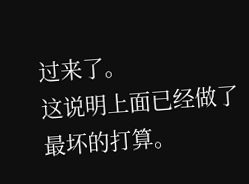过来了。
这说明上面已经做了最坏的打算。